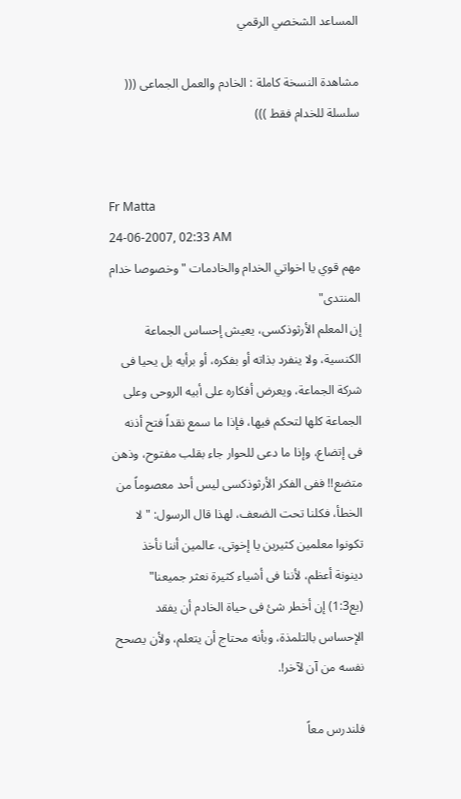المساعد الشخصي الرقمي

مشاهدة النسخة كاملة : الخادم والعمل الجماعى ((( سلسلة للخدام فقط )))


Fr Matta
24-06-2007, 02:33 AM
مهم قوي يا اخواتي الخدام والخادمات " وخصوصا خدام المنتدى"
إن المعلم الأرثوذكسى، يعيش إحساس الجماعة الكنسية، ولا ينفرد بذاته أو بفكره، أو برأيه بل يحيا فى شركة الجماعة، ويعرض أفكاره على أبيه الروحى وعلى الجماعة كلها لتحكم فيها، فإذا ما سمع نقداً فتح أذنه فى إتضاع، وإذا ما دعى للحوار جاء بقلب مفتوح، وذهن متضع!! ففى الفكر الأرثوذكسى ليس أحد معصوماً من الخطأ، فكلنا تحت الضعف، لهذا قال الرسول: "لا تكونوا معلمين كثيرين يا إخوتى، عالمين أننا نأخذ دينونة أعظم، لأننا فى أشياء كثيرة نعثر جميعنا" (يع1:3) إن أخطر شئ فى حياة الخادم أن يفقد الإحساس بالتلمذة، وبأنه محتاج أن يتعلم، ولأن يصحح نفسه من آن لآخر!.

فلندرس معاً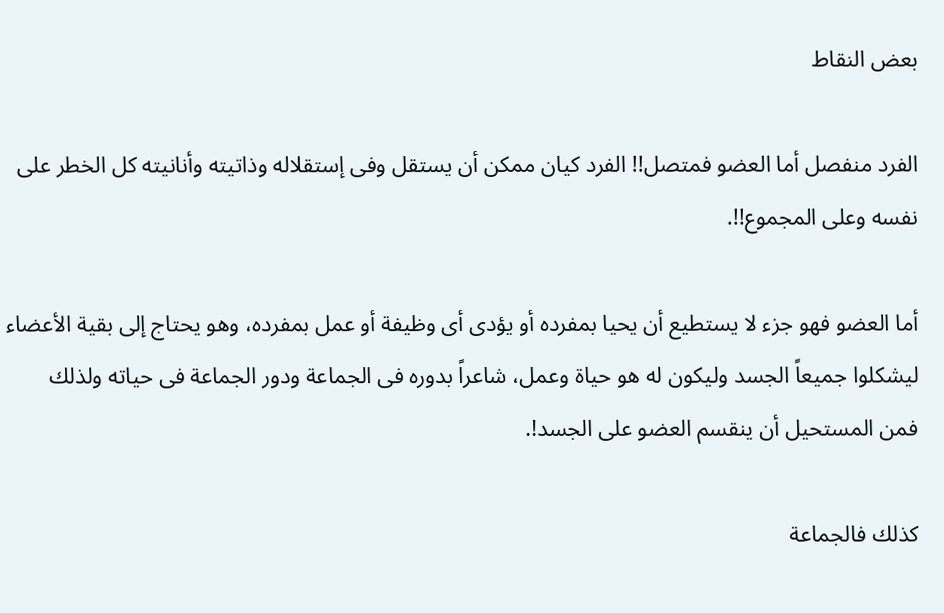بعض النقاط

الفرد منفصل أما العضو فمتصل!! الفرد كيان ممكن أن يستقل وفى إستقلاله وذاتيته وأنانيته كل الخطر على نفسه وعلى المجموع!!.

أما العضو فهو جزء لا يستطيع أن يحيا بمفرده أو يؤدى أى وظيفة أو عمل بمفرده، وهو يحتاج إلى بقية الأعضاء ليشكلوا جميعاً الجسد وليكون له هو حياة وعمل، شاعراً بدوره فى الجماعة ودور الجماعة فى حياته ولذلك فمن المستحيل أن ينقسم العضو على الجسد!.

كذلك فالجماعة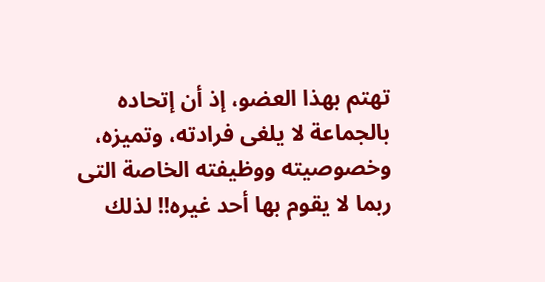تهتم بهذا العضو، إذ أن إتحاده بالجماعة لا يلغى فرادته، وتميزه، وخصوصيته ووظيفته الخاصة التى ربما لا يقوم بها أحد غيره!! لذلك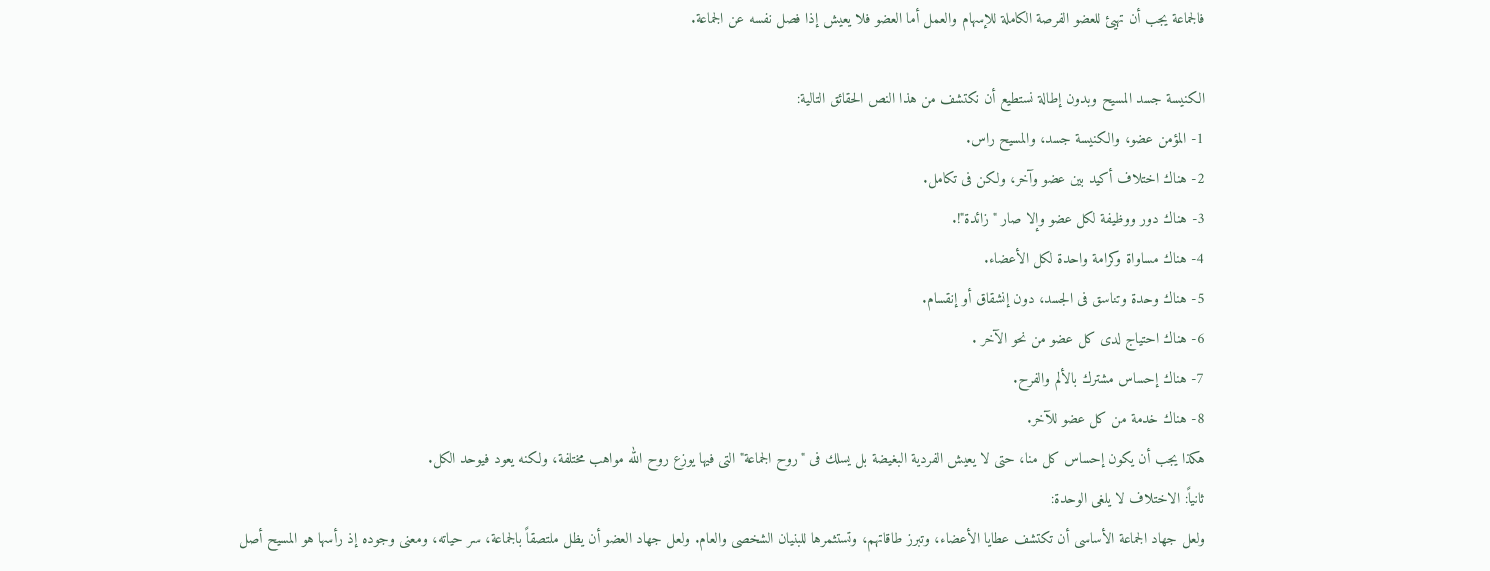فالجماعة يجب أن تهيئ للعضو الفرصة الكاملة للإسهام والعمل أما العضو فلا يعيش إذا فصل نفسه عن الجماعة.

الكنيسة جسد المسيح وبدون إطالة نستطيع أن نكتشف من هذا النص الحقائق التالية:
1- المؤمن عضو، والكنيسة جسد، والمسيح راس.
2- هناك اختلاف أكيد بين عضو وآخر، ولكن فى تكامل.
3- هناك دور ووظيفة لكل عضو وإلا صار "زائدة"!.
4- هناك مساواة وكرامة واحدة لكل الأعضاء.
5- هناك وحدة وتناسق فى الجسد، دون إنشقاق أو إنقسام.
6- هناك احتياج لدى كل عضو من نحو الآخر .
7- هناك إحساس مشترك بالألم والفرح.
8- هناك خدمة من كل عضو للآخر.
هكذا يجب أن يكون إحساس كل منا، حتى لا يعيش الفردية البغيضة بل يسلك فى "روح الجماعة" التى فيها يوزع روح الله مواهب مختلفة، ولكنه يعود فيوحد الكل.
ثانياً: الاختلاف لا يلغى الوحدة:
ولعل جهاد الجماعة الأساسى أن تكتشف عطايا الأعضاء، وتبرز طاقاتهم، وتستثمرها للبنيان الشخصى والعام. ولعل جهاد العضو أن يظل ملتصقاً بالجماعة، سر حياته، ومعنى وجوده إذ رأسها هو المسيح أصل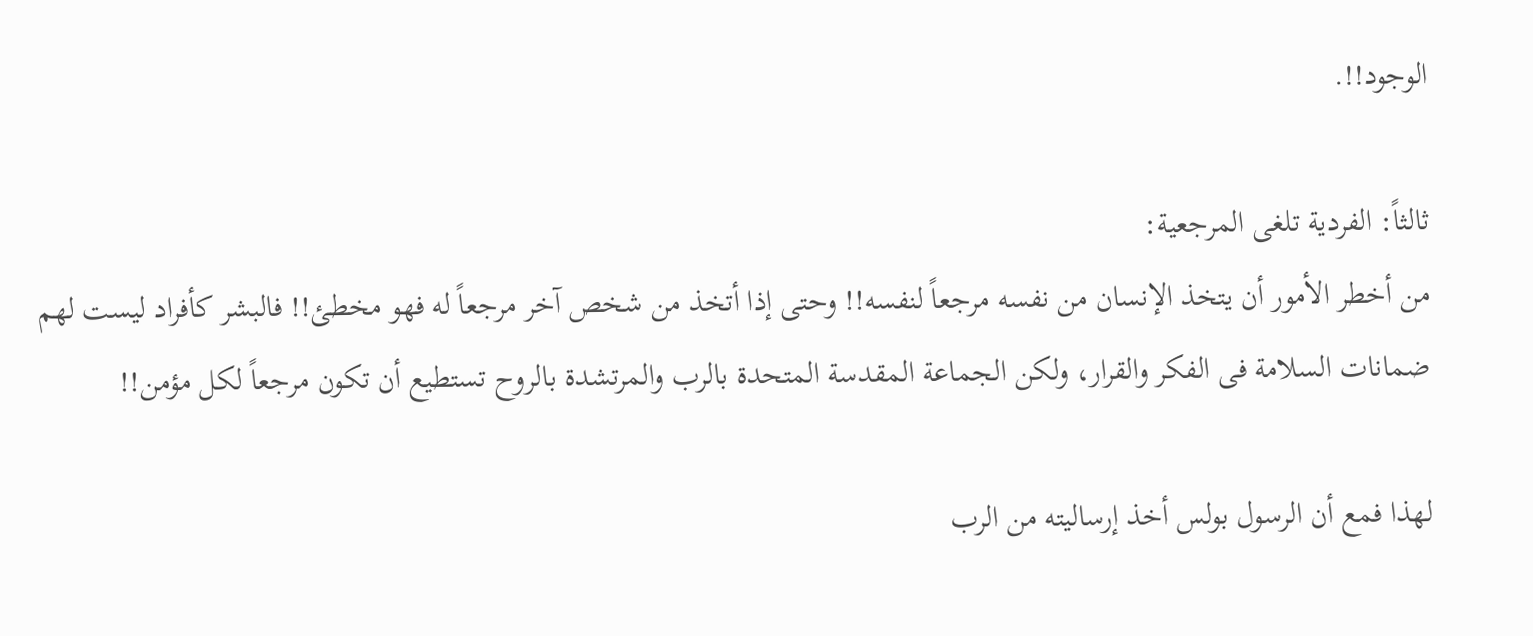الوجود!!.

ثالثاً: الفردية تلغى المرجعية:
من أخطر الأمور أن يتخذ الإنسان من نفسه مرجعاً لنفسه!! وحتى إذا أتخذ من شخص آخر مرجعاً له فهو مخطئ!! فالبشر كأفراد ليست لهم ضمانات السلامة فى الفكر والقرار، ولكن الجماعة المقدسة المتحدة بالرب والمرتشدة بالروح تستطيع أن تكون مرجعاً لكل مؤمن!!

لهذا فمع أن الرسول بولس أخذ إرساليته من الرب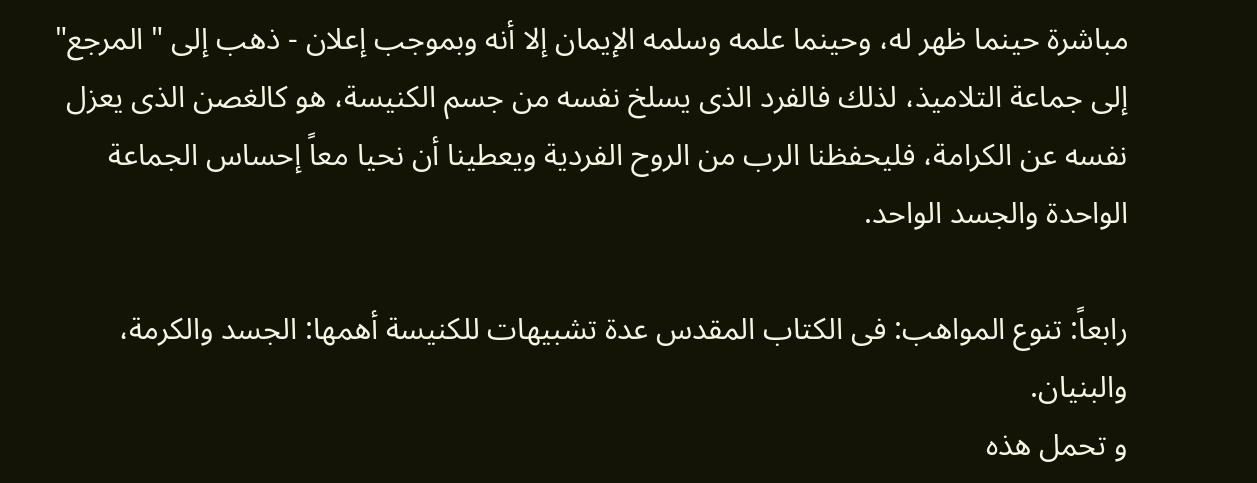مباشرة حينما ظهر له، وحينما علمه وسلمه الإيمان إلا أنه وبموجب إعلان - ذهب إلى " المرجع" إلى جماعة التلاميذ، لذلك فالفرد الذى يسلخ نفسه من جسم الكنيسة، هو كالغصن الذى يعزل نفسه عن الكرامة، فليحفظنا الرب من الروح الفردية ويعطينا أن نحيا معاً إحساس الجماعة الواحدة والجسد الواحد.

رابعاً: تنوع المواهب: فى الكتاب المقدس عدة تشبيهات للكنيسة أهمها: الجسد والكرمة، والبنيان.
و تحمل هذه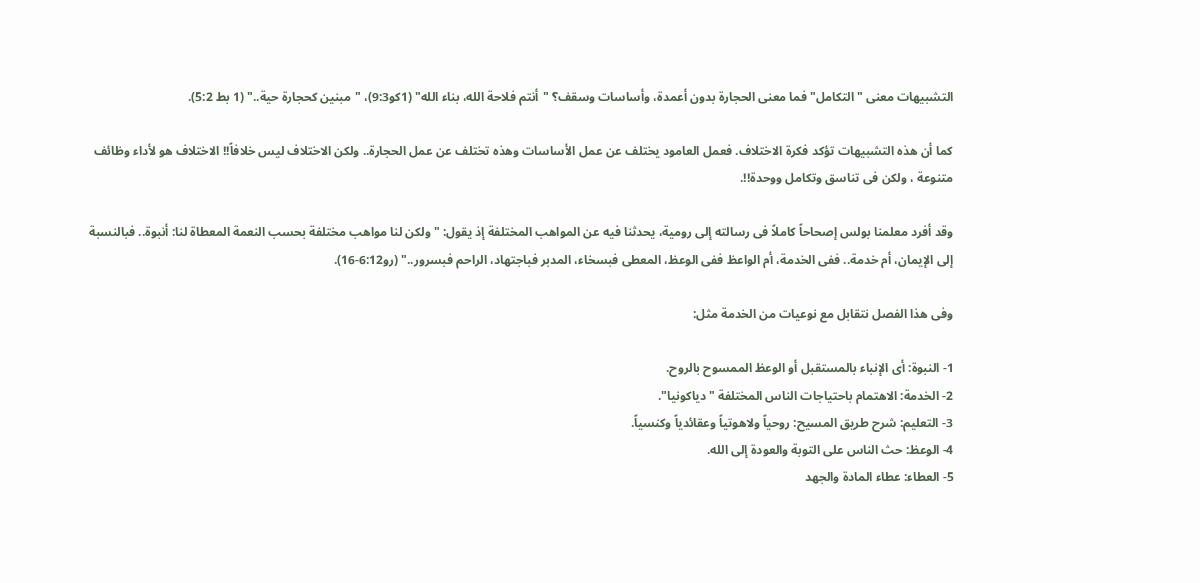التشبيهات معنى "التكامل" فما معنى الحجارة بدون أعمدة، وأساسات وسقف؟ "أنتم فلاحة الله، بناء الله" (1كو9:3)، "مبنين كحجارة حية.." (1 بط 5:2).

كما أن هذه التشبيهات تؤكد فكرة الاختلاف. فعمل العامود يختلف عن عمل الأساسات وهذه تختلف عن عمل الحجارة.. ولكن الاختلاف ليس خلافاً!! الاختلاف هو لأداء وظائف متنوعة ، ولكن فى تناسق وتكامل ووحدة!!.

وقد أفرد معلمنا بولس إصحاحاً كاملاً فى رسالته إلى رومية، يحدثنا فيه عن المواهب المختلفة إذ يقول: "ولكن لنا مواهب مختلفة بحسب النعمة المعطاة لنا: أنبوة.. فبالنسبة إلى الإيمان، أم خدمة.. ففى الخدمة، أم الواعظ ففى الوعظ، المعطى فبسخاء، المدبر فباجتهاد، الراحم فبسرور.." (رو6:12-16).

وفى هذا الفصل نتقابل مع نوعيات من الخدمة مثل:

1- النبوة: أى الإنباء بالمستقبل أو الوعظ الممسوح بالروح.
2- الخدمة: الاهتمام باحتياجات الناس المختلفة "دياكونيا".
3- التعليم: شرح طريق المسيح: روحياً ولاهوتياً وعقائدياً وكنسياً.
4- الوعظ: حث الناس على التوبة والعودة إلى الله.
5- العطاء: عطاء المادة والجهد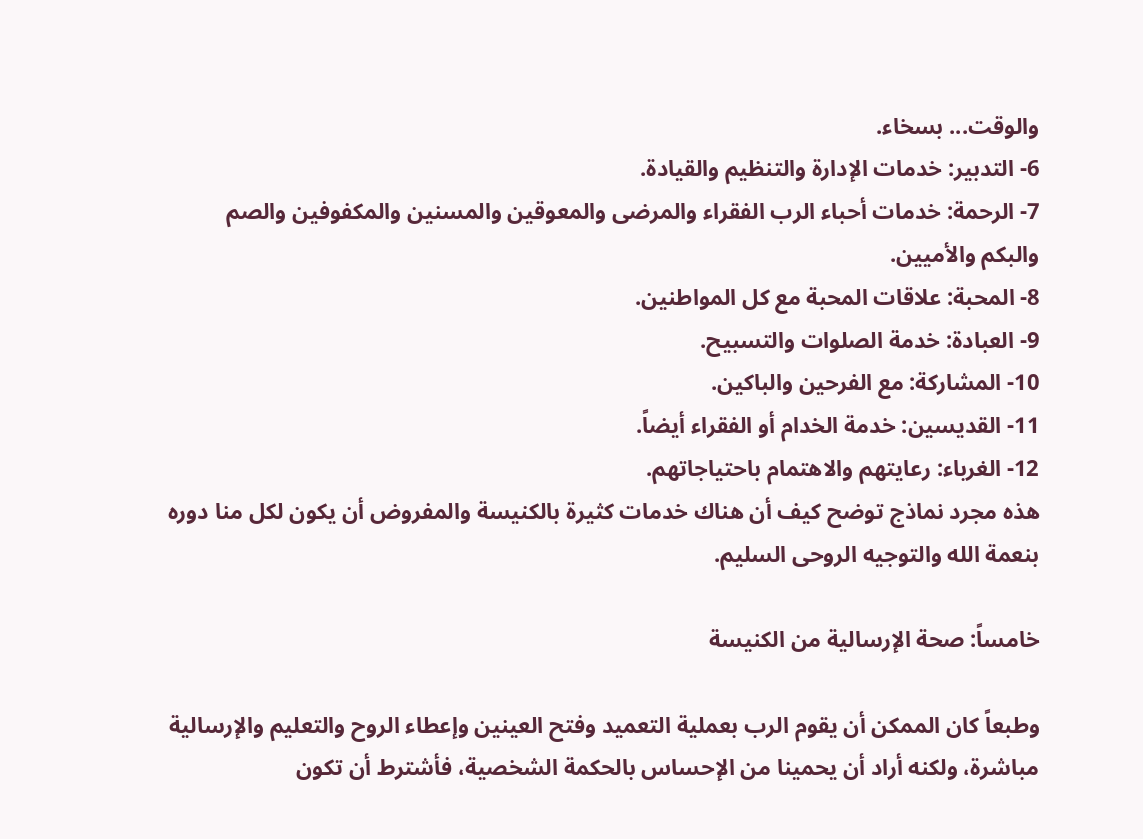والوقت... بسخاء.
6- التدبير: خدمات الإدارة والتنظيم والقيادة.
7- الرحمة: خدمات أحباء الرب الفقراء والمرضى والمعوقين والمسنين والمكفوفين والصم والبكم والأميين.
8- المحبة: علاقات المحبة مع كل المواطنين.
9- العبادة: خدمة الصلوات والتسبيح.
10- المشاركة: مع الفرحين والباكين.
11- القديسين: خدمة الخدام أو الفقراء أيضاً.
12- الغرباء: رعايتهم والاهتمام باحتياجاتهم.
هذه مجرد نماذج توضح كيف أن هناك خدمات كثيرة بالكنيسة والمفروض أن يكون لكل منا دوره بنعمة الله والتوجيه الروحى السليم.

خامساً: صحة الإرسالية من الكنيسة

وطبعاً كان الممكن أن يقوم الرب بعملية التعميد وفتح العينين وإعطاء الروح والتعليم والإرسالية مباشرة، ولكنه أراد أن يحمينا من الإحساس بالحكمة الشخصية، فأشترط أن تكون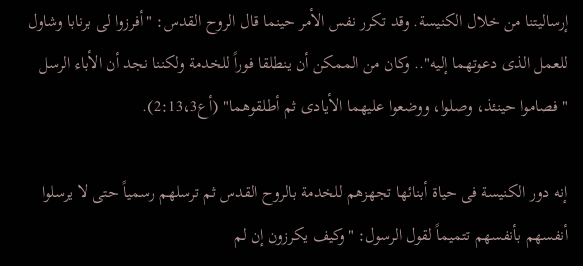إرساليتنا من خلال الكنيسة. وقد تكرر نفس الأمر حينما قال الروح القدس: "أفرزوا لى برنابا وشاول للعمل الذى دعوتهما إليه".. وكان من الممكن أن ينطلقا فوراً للخدمة ولكننا نجد أن الأباء الرسل "فصاموا حينئذ، وصلوا، ووضعوا عليهما الأيادى ثم أطلقوهما" (أع2:13،3).

إنه دور الكنيسة فى حياة أبنائها تجهزهم للخدمة بالروح القدس ثم ترسلهم رسمياً حتى لا يرسلوا أنفسهم بأنفسهم تتميماً لقول الرسول: "وكيف يكرزون إن لم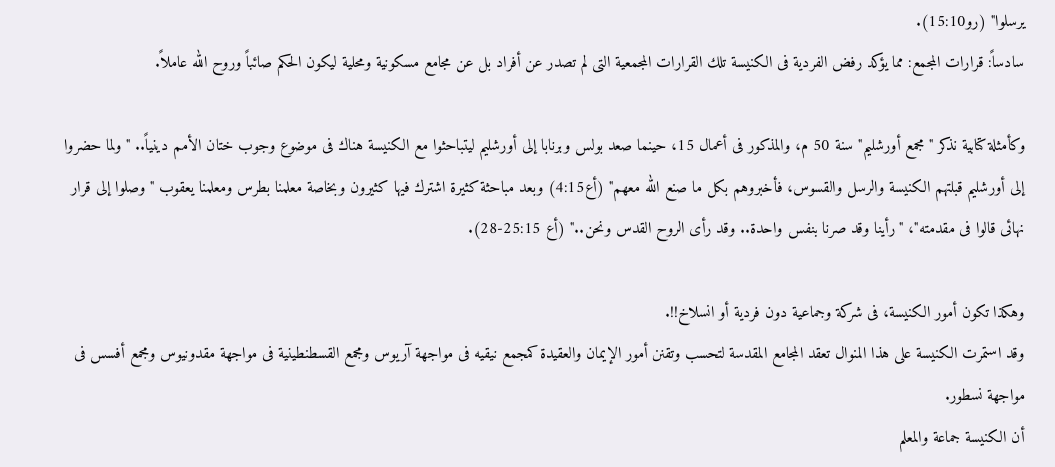يرسلوا" (رو15:10).
سادساً: قرارات المجمع: مما يؤكد رفض الفردية فى الكنيسة تلك القرارات المجمعية التى لم تصدر عن أفراد بل عن مجامع مسكونية ومحلية ليكون الحكم صائباً وروح الله عاملاً.

وكأمثلة كتابية نذكر "مجمع أورشليم" سنة 50 م، والمذكور فى أعمال 15، حينما صعد بولس وبرنابا إلى أورشليم ليتباحثوا مع الكنيسة هناك فى موضوع وجوب ختان الأمم دينياً.. "ولما حضروا إلى أورشليم قبلتهم الكنيسة والرسل والقسوس، فأخبروهم بكل ما صنع الله معهم" (أع4:15) وبعد مباحثة كثيرة اشترك فيها كثيرون وبخاصة معلمنا بطرس ومعلمنا يعقوب "وصلوا إلى قرار نهائى قالوا فى مقدمته"، "رأينا وقد صرنا بنفس واحدة.. وقد رأى الروح القدس ونحن.." (أع 25:15-28).

وهكذا تكون أمور الكنيسة، فى شركة وجماعية دون فردية أو انسلاخ!!.
وقد استمرت الكنيسة على هذا المنوال تعقد المجامع المقدسة لتحسب وتقنن أمور الإيمان والعقيدة كمجمع نيقيه فى مواجهة آريوس ومجمع القسطنطينية فى مواجهة مقدونيوس ومجمع أفسس فى مواجهة نسطور.
أن الكنيسة جماعة والمعلم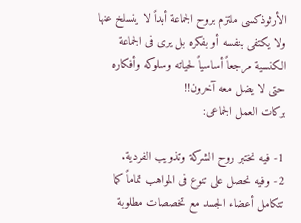الأرثوذكسى ملتزم بروح الجماعة أبداً لا ينسلخ عنها ولا يكتفى بنفسه أو بفكره بل يرى فى الجماعة الكنسية مرجعاً أساسياً لحياته وسلوكه وأفكاره حتى لا يضل معه آخرون!!
بركات العمل الجماعى:

1- فيه نختبر روح الشركة وتذويب الفردية.
2- وفيه نحصل على تنوع فى المواهب تماماً كما تتكامل أعضاء الجسد مع تخصصات مطلوبة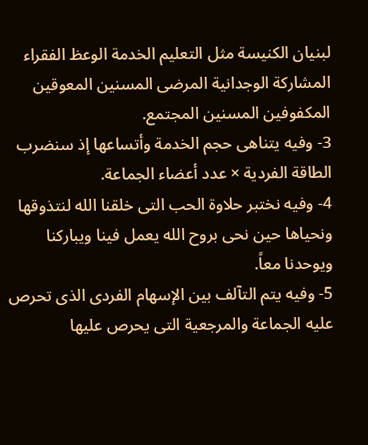لبنيان الكنيسة مثل التعليم الخدمة الوعظ الفقراء المشاركة الوجدانية المرضى المسنين المعوقين المكفوفين المسنين المجتمع.
3- وفيه يتناهى حجم الخدمة وأتساعها إذ سنضرب الطاقة الفردية × عدد أعضاء الجماعة.
4- وفيه نختبر حلاوة الحب التى خلقنا الله لنتذوقها ونحياها حين نحى بروح الله يعمل فينا ويباركنا ويوحدنا معاً.
5- وفيه يتم التآلف بين الإسهام الفردى الذى تحرص عليه الجماعة والمرجعية التى يحرص عليها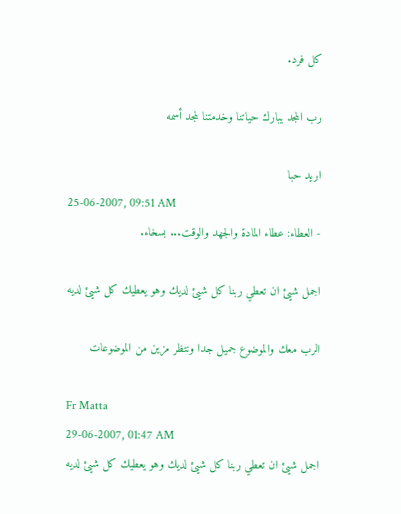كل فرد.

رب المجد يبارك حياتنا وخدمتنا لمجد أسمه

اريد حبا
25-06-2007, 09:51 AM
- العطاء: عطاء المادة والجهد والوقت... بسخاء.

اجمل شيئ ان تعطي ربنا كل شيئ لديك وهو يعطيك كل شيئ لديه

الرب معك والموضوع جميل جدا ونتظر مزين من الموضوعات

Fr Matta
29-06-2007, 01:47 AM
اجمل شيئ ان تعطي ربنا كل شيئ لديك وهو يعطيك كل شيئ لديه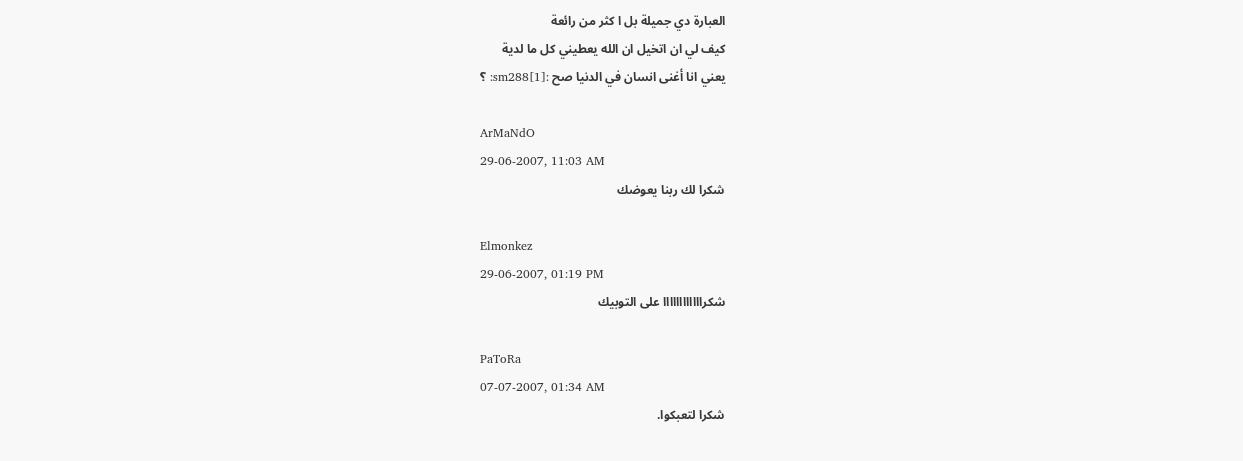العبارة دي جميلة بل ا كثر من رائعة
كيف لي ان اتخيل ان الله يعطيني كل ما لدية
يعني انا أغنى انسان في الدنيا صح :sm288[1]: ؟

ArMaNdO
29-06-2007, 11:03 AM
شكرا لك ربنا يعوضك

Elmonkez
29-06-2007, 01:19 PM
شكراااااااااااا على التوبيك

PaToRa
07-07-2007, 01:34 AM
شكرا لتعبكوا.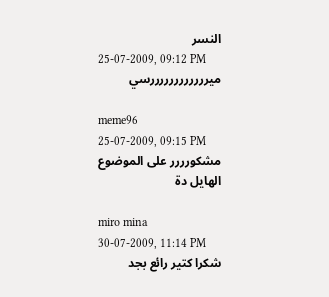النسر
25-07-2009, 09:12 PM
ميررررررررررررسي

meme96
25-07-2009, 09:15 PM
مشكورررر على الموضوع الهايل دة

miro mina
30-07-2009, 11:14 PM
شكرا كتير رائع بجد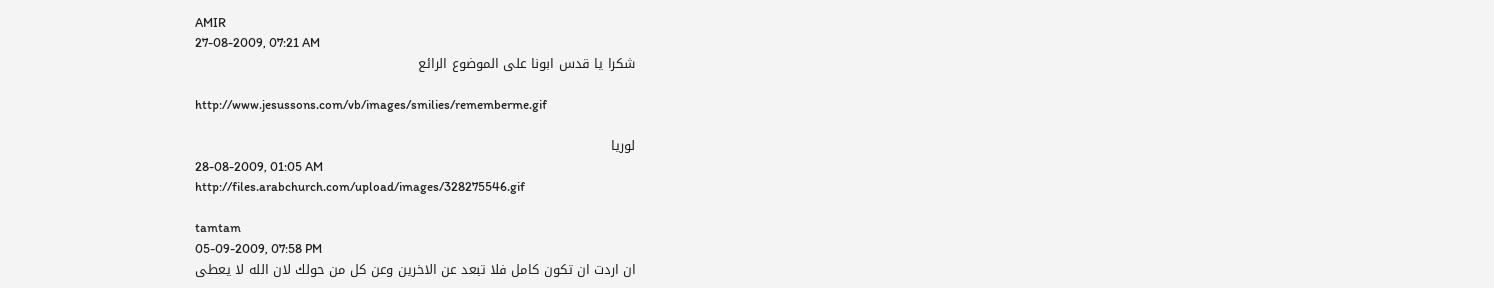AMIR
27-08-2009, 07:21 AM
شكرا يا قدس ابونا على الموضوع الرائع

http://www.jesussons.com/vb/images/smilies/rememberme.gif

لوريا
28-08-2009, 01:05 AM
http://files.arabchurch.com/upload/images/328275546.gif

tamtam
05-09-2009, 07:58 PM
ان اردت ان تكون كامل فلا تبعد عن الاخرين وعن كل من حولك لان الله لا يعطى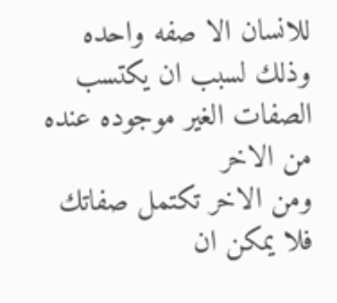للانسان الا صفه واحده وذلك لسبب ان يكتسب الصفات الغير موجوده عنده من الاخر
ومن الاخر تكتمل صفاتك فلا يمكن ان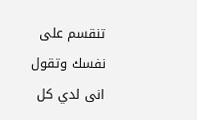تنقسم على نفسك وتقول انى لدي كل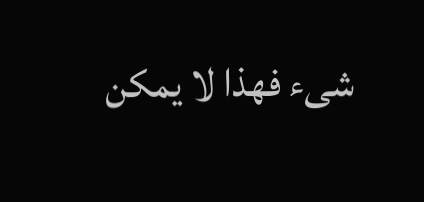شىء فهذا لا يمكن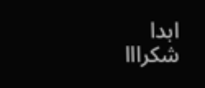ابدا
شكرااا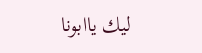ليك ياابونا